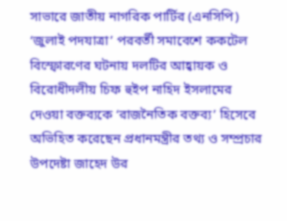সাভারে জাতীয় নাগরিক পার্টির (এনসিপি) ‘জুলাই পদযাত্রা’ পরবর্তী সমাবেশে ককটেল বিস্ফোরণের ঘটনায় দলটির আহ্বায়ক ও বিরোধীদলীয় চিফ হুইপ নাহিদ ইসলামের দেওয়া বক্তব্যকে ‘রাজনৈতিক বক্তব্য’ হিসেবে অভিহিত করেছেন প্রধানমন্ত্রীর তথ্য ও সম্প্রচার উপদেষ্টা জাহেদ উর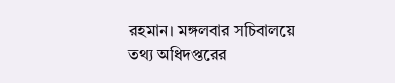রহমান। মঙ্গলবার সচিবালয়ে তথ্য অধিদপ্তরের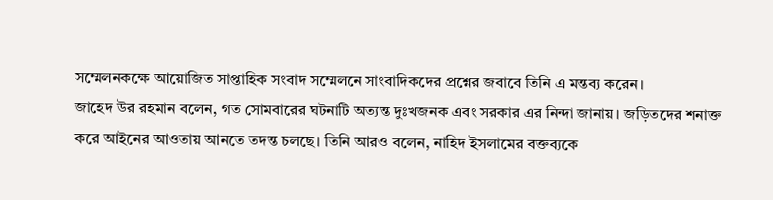সম্মেলনকক্ষে আয়োজিত সাপ্তাহিক সংবাদ সম্মেলনে সাংবাদিকদের প্রশ্নের জবাবে তিনি এ মন্তব্য করেন।
জাহেদ উর রহমান বলেন, গত সোমবারের ঘটনাটি অত্যন্ত দুঃখজনক এবং সরকার এর নিন্দা জানায়। জড়িতদের শনাক্ত করে আইনের আওতায় আনতে তদন্ত চলছে। তিনি আরও বলেন, নাহিদ ইসলামের বক্তব্যকে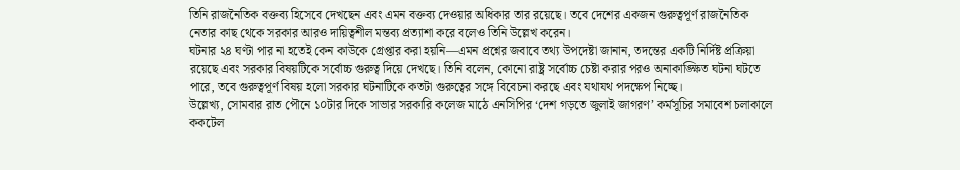তিনি রাজনৈতিক বক্তব্য হিসেবে দেখছেন এবং এমন বক্তব্য দেওয়ার অধিকার তার রয়েছে। তবে দেশের একজন গুরুত্বপূর্ণ রাজনৈতিক নেতার কাছ থেকে সরকার আরও দায়িত্বশীল মন্তব্য প্রত্যাশা করে বলেও তিনি উল্লেখ করেন।
ঘটনার ২৪ ঘণ্টা পার না হতেই কেন কাউকে গ্রেপ্তার করা হয়নি—এমন প্রশ্নের জবাবে তথ্য উপদেষ্টা জানান, তদন্তের একটি নির্দিষ্ট প্রক্রিয়া রয়েছে এবং সরকার বিষয়টিকে সর্বোচ্চ গুরুত্ব দিয়ে দেখছে। তিনি বলেন, কোনো রাষ্ট্র সর্বোচ্চ চেষ্টা করার পরও অনাকাঙ্ক্ষিত ঘটনা ঘটতে পারে, তবে গুরুত্বপূর্ণ বিষয় হলো সরকার ঘটনাটিকে কতটা গুরুত্বের সঙ্গে বিবেচনা করছে এবং যথাযথ পদক্ষেপ নিচ্ছে।
উল্লেখ্য, সোমবার রাত পৌনে ১০টার দিকে সাভার সরকারি কলেজ মাঠে এনসিপির ‘দেশ গড়তে জুলাই জাগরণ’ কর্মসূচির সমাবেশ চলাকালে ককটেল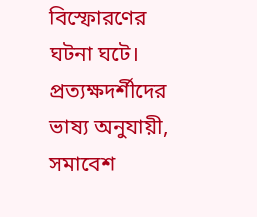বিস্ফোরণের ঘটনা ঘটে। প্রত্যক্ষদর্শীদের ভাষ্য অনুযায়ী, সমাবেশ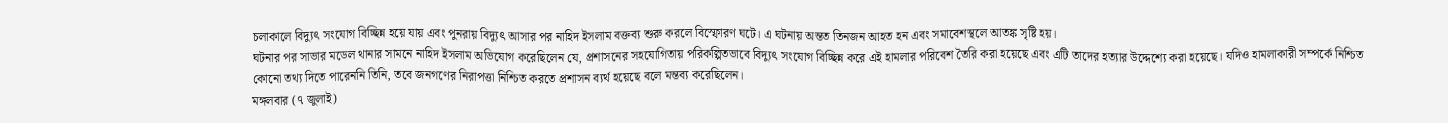চলাকালে বিদ্যুৎ সংযোগ বিচ্ছিন্ন হয়ে যায় এবং পুনরায় বিদ্যুৎ আসার পর নাহিদ ইসলাম বক্তব্য শুরু করলে বিস্ফোরণ ঘটে। এ ঘটনায় অন্তত তিনজন আহত হন এবং সমাবেশস্থলে আতঙ্ক সৃষ্টি হয়।
ঘটনার পর সাভার মডেল থানার সামনে নাহিদ ইসলাম অভিযোগ করেছিলেন যে, প্রশাসনের সহযোগিতায় পরিকল্পিতভাবে বিদ্যুৎ সংযোগ বিচ্ছিন্ন করে এই হামলার পরিবেশ তৈরি করা হয়েছে এবং এটি তাদের হত্যার উদ্দেশ্যে করা হয়েছে। যদিও হামলাকারী সম্পর্কে নিশ্চিত কোনো তথ্য দিতে পারেননি তিনি, তবে জনগণের নিরাপত্তা নিশ্চিত করতে প্রশাসন ব্যর্থ হয়েছে বলে মন্তব্য করেছিলেন।
মঙ্গলবার (৭ জুলাই)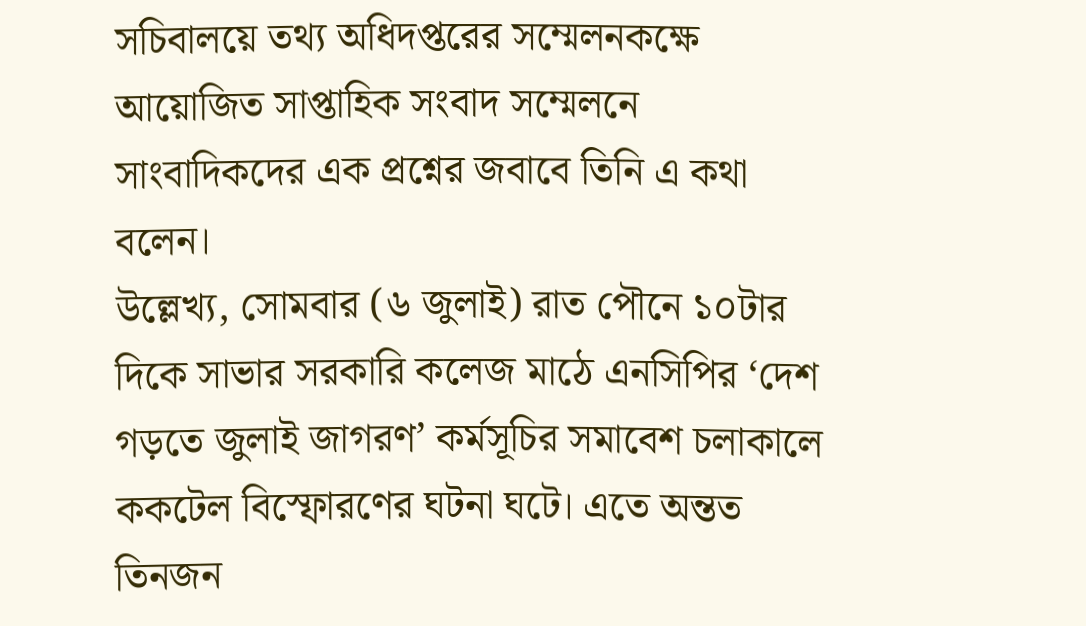সচিবালয়ে তথ্য অধিদপ্তরের সম্মেলনকক্ষে আয়োজিত সাপ্তাহিক সংবাদ সম্মেলনে সাংবাদিকদের এক প্রশ্নের জবাবে তিনি এ কথা বলেন।
উল্লেখ্য, সোমবার (৬ জুলাই) রাত পৌনে ১০টার দিকে সাভার সরকারি কলেজ মাঠে এনসিপির ‘দেশ গড়তে জুলাই জাগরণ’ কর্মসূচির সমাবেশ চলাকালে ককটেল বিস্ফোরণের ঘটনা ঘটে। এতে অন্তত তিনজন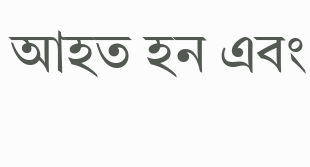আহত হন এবং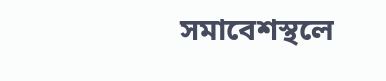সমাবেশস্থলে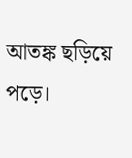আতঙ্ক ছড়িয়ে পড়ে।